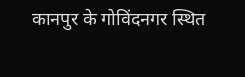कानपुर के गोविंदनगर स्थित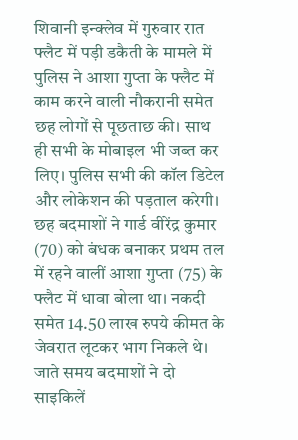शिवानी इन्क्लेव में गुरुवार रात फ्लैट में पड़ी डकैती के मामले में पुलिस ने आशा गुप्ता के फ्लैट में काम करने वाली नौकरानी समेत छह लोगों से पूछताछ की। साथ ही सभी के मोबाइल भी जब्त कर लिए। पुलिस सभी की कॉल डिटेल और लोकेशन की पड़ताल करेगी।
छह बदमाशों ने गार्ड वीरेंद्र कुमार (70) को बंधक बनाकर प्रथम तल में रहने वालीं आशा गुप्ता (75) के फ्लैट में धावा बोला था। नकदी समेत 14.50 लाख रुपये कीमत के जेवरात लूटकर भाग निकले थे। जाते समय बदमाशों ने दो साइकिलें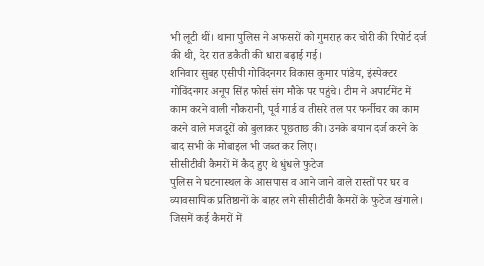भी लूटी थीं। थाना पुलिस ने अफसरों को गुमराह कर चोरी की रिपोर्ट दर्ज की थी, देर रात डकैती की धारा बढ़ाई गई।
शनिवार सुबह एसीपी गोविंदनगर विकास कुमार पांडेय, इंस्पेक्टर गोविंदनगर अनूप सिंह फोर्स संग मौके पर पहुंचे। टीम ने अपार्टमेंट में काम करने वाली नौकरानी, पूर्व गार्ड व तीसरे तल पर फर्नीचर का काम करने वाले मजदूरों को बुलाकर पूछताछ की। उनके बयान दर्ज करने के बाद सभी के मोबाइल भी जब्त कर लिए।
सीसीटीवी कैमरों में कैद हुए थे धुंधले फुटेज
पुलिस ने घटनास्थल के आसपास व आने जाने वाले रास्तों पर घर व व्यावसायिक प्रतिष्ठानों के बाहर लगे सीसीटीवी कैमरों के फुटेज खंगाले। जिसमें कई कैमरों में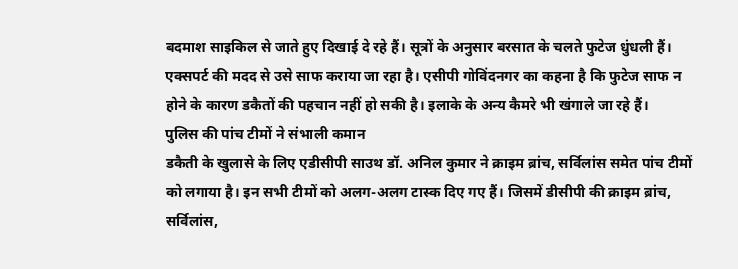बदमाश साइकिल से जाते हुए दिखाई दे रहे हैं। सूत्रों के अनुसार बरसात के चलते फुटेज धुंधली हैं। एक्सपर्ट की मदद से उसे साफ कराया जा रहा है। एसीपी गोविंदनगर का कहना है कि फुटेज साफ न होने के कारण डकैतों की पहचान नहीं हो सकी है। इलाके के अन्य कैमरे भी खंगाले जा रहे हैं।
पुलिस की पांच टीमों ने संभाली कमान
डकैती के खुलासे के लिए एडीसीपी साउथ डॉ. अनिल कुमार ने क्राइम ब्रांच, सर्विलांस समेत पांच टीमों को लगाया है। इन सभी टीमों को अलग-अलग टास्क दिए गए हैं। जिसमें डीसीपी की क्राइम ब्रांच, सर्विलांस,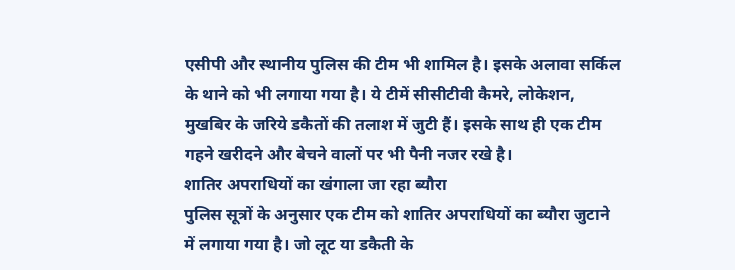एसीपी और स्थानीय पुलिस की टीम भी शामिल है। इसके अलावा सर्किल के थाने को भी लगाया गया है। ये टीमें सीसीटीवी कैमरे, लोकेशन, मुखबिर के जरिये डकैतों की तलाश में जुटी हैं। इसके साथ ही एक टीम गहने खरीदने और बेचने वालों पर भी पैनी नजर रखे है।
शातिर अपराधियों का खंगाला जा रहा ब्यौरा
पुलिस सूत्रों के अनुसार एक टीम को शातिर अपराधियों का ब्यौरा जुटाने में लगाया गया है। जो लूट या डकैती के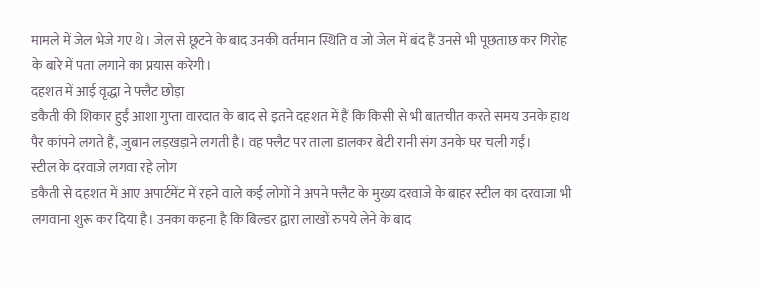मामले में जेल भेजे गए थे। जेल से छूटने के बाद उनकी वर्तमान स्थिति व जो जेल में बंद हैं उनसे भी पूछताछ कर गिरोह के बारे में पता लगाने का प्रयास करेगी।
दहशत में आई वृद्धा ने फ्लैट छोड़ा
डकैती की शिकार हुईं आशा गुप्ता वारदात के बाद से इतने दहशत में हैं कि किसी से भी बातचीत करते समय उनके हाथ पैर कांपने लगते हैं, जुबान लड़खड़ाने लगती है। वह फ्लैट पर ताला डालकर बेटी रानी संग उनके घर चली गईं।
स्टील के दरवाजे लगवा रहे लोग
डकैती से दहशत में आए अपार्टमेंट में रहने वाले कई लोगों ने अपने फ्लैट के मुख्य दरवाजे के बाहर स्टील का दरवाजा भी लगवाना शुरू कर दिया है। उनका कहना है कि बिल्डर द्वारा लाखों रुपये लेने के बाद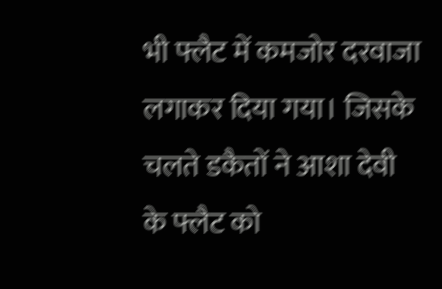भी फ्लैट में कमजोर दरवाजा लगाकर दिया गया। जिसके चलते डकैतों ने आशा देवी के फ्लैट को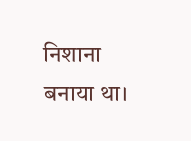निशाना बनाया था।